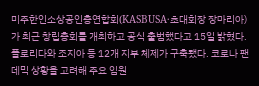미주한인소상공인총연합회(KASBUSA·초대회장 장마리아)가 최근 창립총회를 개최하고 공식 출범했다고 15일 밝혔다. 플로리다와 조지아 등 12개 지부 체제가 구축됐다. 코로나 팬데믹 상황을 고려해 주요 임원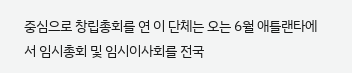중심으로 창립총회를 연 이 단체는 오는 6월 애틀랜타에서 임시총회 및 임시이사회를 전국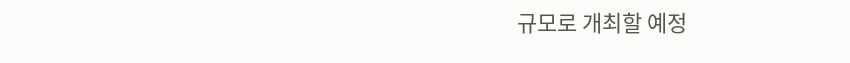규모로 개최할 예정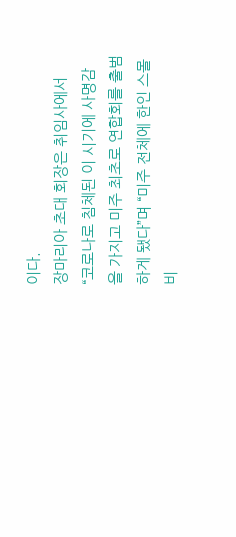이다.
장마리아 초대 회장은 취임사에서 “코로나로 침체된 이 시기에 사명감을 가지고 미주 최초로 연합회를 출범하게 됐다”며 “미주 전체에 한인 스몰비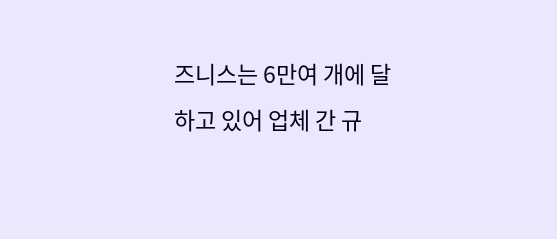즈니스는 6만여 개에 달하고 있어 업체 간 규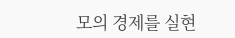모의 경제를 실현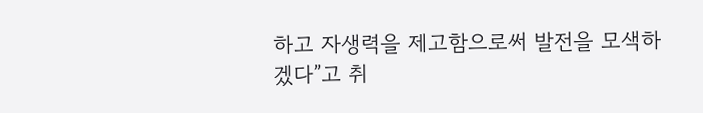하고 자생력을 제고함으로써 발전을 모색하겠다”고 취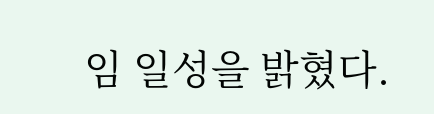임 일성을 밝혔다.